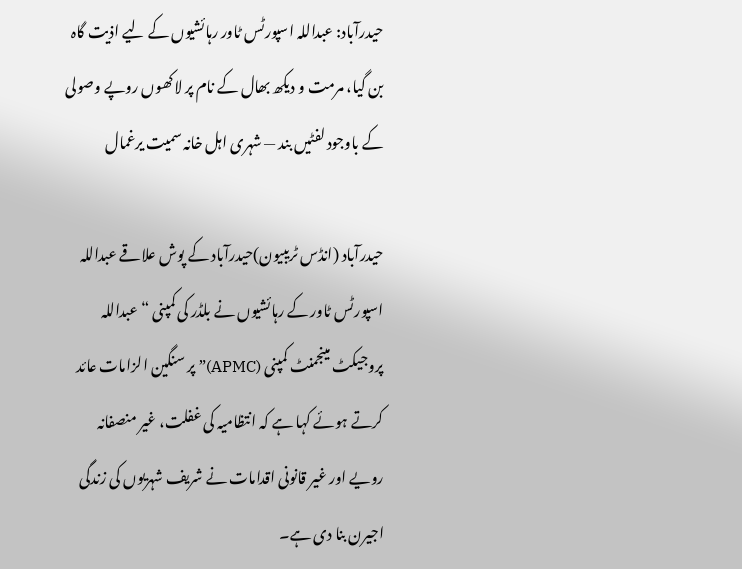حیدرآباد: عبداللہ اسپورٹس ٹاور رہائشیوں کے لیے اذیت گاہ بن گیا، مرمت و دیکھ بھال کے نام پر لاکھوں روپے وصولی کے باوجود لفٹیں بند — شہری اہل خانہ سمیت یرغمال

حیدرآباد (انڈس ٹریبیون)حیدرآباد کے پوش علاقے عبداللہ اسپورٹس ٹاور کے رہائشیوں نے بلڈر کی کمپنی “عبداللہ پروجیکٹ مینجمنٹ کمپنی (APMC)” پر سنگین الزامات عائد کرتے ہوئے کہا ہے کہ انتظامیہ کی غفلت، غیر منصفانہ رویے اور غیر قانونی اقدامات نے شریف شہریوں کی زندگی اجیرن بنا دی ہے۔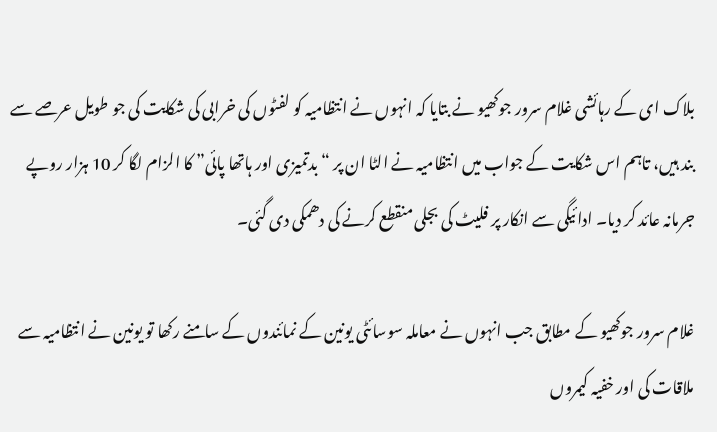بلاک ای کے رہائشی غلام سرور جوکھیو نے بتایا کہ انہوں نے انتظامیہ کو لفٹوں کی خرابی کی شکایت کی جو طویل عرصے سے بند ہیں، تاہم اس شکایت کے جواب میں انتظامیہ نے الٹا ان پر “بدتمیزی اور ہاتھا پائی” کا الزام لگا کر 10 ہزار روپے جرمانہ عائد کر دیا۔ ادائیگی سے انکار پر فلیٹ کی بجلی منقطع کرنے کی دھمکی دی گئی۔

غلام سرور جوکھیو کے مطابق جب انہوں نے معاملہ سوسائٹی یونین کے نمائندوں کے سامنے رکھا تو یونین نے انتظامیہ سے ملاقات کی اور خفیہ کیمروں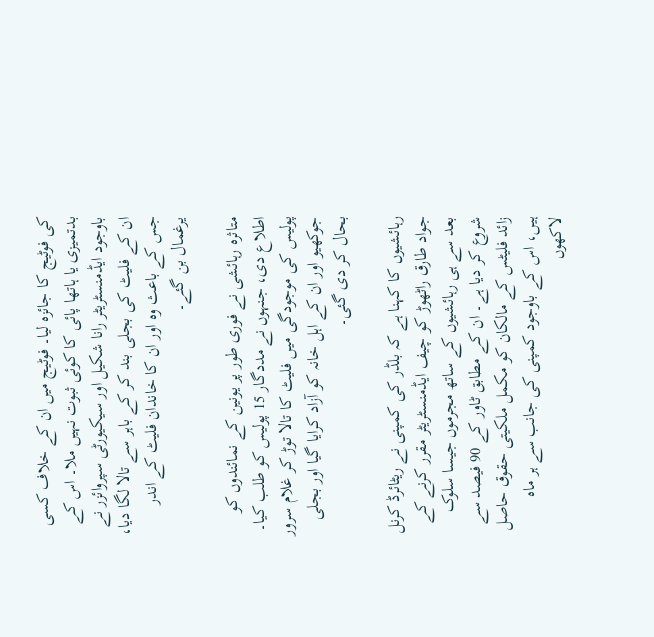کی فوٹیج کا جائزہ لیا۔ فوٹیج میں ان کے خلاف کسی بدتمیزی یا ہاتھا پائی کا کوئی ثبوت نہیں ملا۔ اس کے باوجود ایڈمنسٹریٹر رانا شکیل اور سیکیورٹی سپروائزر نے ان کے فلیٹ کی بجلی بند کر کے باہر سے تالا لگا دیا، جس کے باعث وہ اور ان کا خاندان فلیٹ کے اندر یرغمال بن گئے۔

متاثرہ رہائشی نے فوری طور پر یونین کے نمائندوں کو اطلاع دی، جنہوں نے مددگار 15 پولیس کو طلب کیا۔ پولیس کی موجودگی میں فلیٹ کا تالا توڑ کر غلام سرور جوکھیو اور ان کے اہل خانہ کو آزاد کرایا گیا اور بجلی بحال کر دی گئی۔

رہائشیوں کا کہنا ہے کہ بلڈر کی کمپنی نے ریٹائرڈ کرنل جواد طارق راٹھوڑ کو چیف ایڈمنسٹریٹر مقرر کرنے کے بعد سے ہی رہائشیوں کے ساتھ مجرموں جیسا سلوک شروع کر دیا ہے۔ ان کے مطابق ٹاور کے 90 فیصد سے زائد فلیٹس کے مالکان کو مکمل ملکیتی حقوق حاصل ہیں، اس کے باوجود کمپنی کی جانب سے ہر ماہ لاکھوں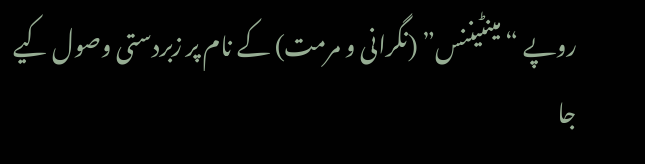روپے “مینٹیننس” (نگرانی و مرمت) کے نام پر زبردستی وصول کیے جا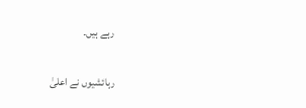رہے ہیں۔

رہائشیوں نے اعلیٰ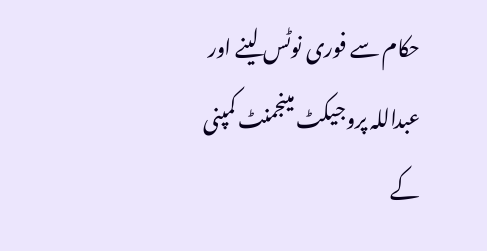حکام سے فوری نوٹس لینے اور عبداللہ پروجیکٹ مینجمنٹ کمپنی کے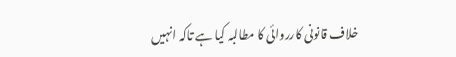خلاف قانونی کارروائی کا مطالبہ کیا ہے تاکہ انہیں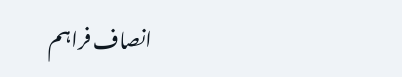انصاف فراہم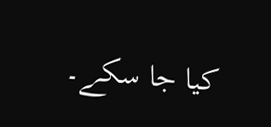کیا جا سکے۔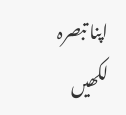اپنا تبصرہ لکھیں